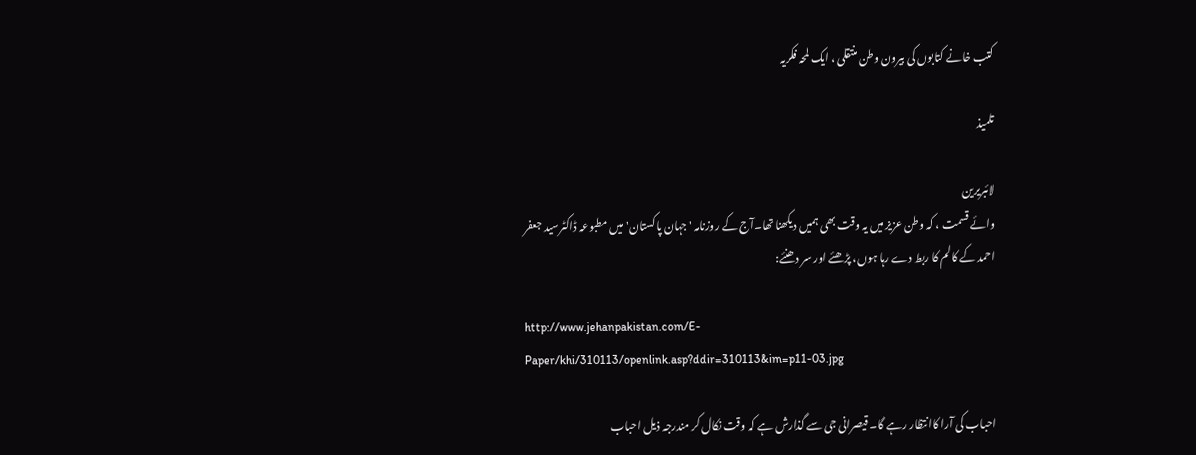کتب خانے کتابوں کی بیرون وطن منتقلی ، ایک لمحہ فکریہ

تلمیذ

لائبریرین
وائے قسمت ، کہ وطن عزیز میں یہ وقت بھی ہمیں دیکھنا تھا۔آج کے روزنامہ 'جہان پاکستان' میں مطبوعہ ڈاکٹرسید جعفر احمد کے کالم کا ربط دے رہا ہوں، پڑھئے اور سر دھنئے:

http://www.jehanpakistan.com/E-Paper/khi/310113/openlink.asp?ddir=310113&im=p11-03.jpg

احباب کی آرا کاانتظار رہے گا۔ قیصرانی جی سے گذارش ہے کہ وقت نکال کر مندرجہ ذیل احباب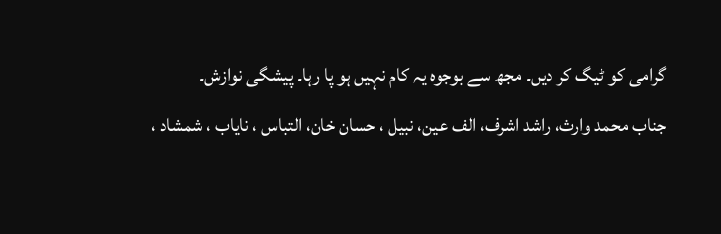گرامی کو ٹیگ کر دیں۔ مجھ سے بوجوہ یہ کام نہیں ہو پا رہا۔ پیشگی نوازش۔
جناب محمد وارث، راشد اشرف، الف عین، نبیل ، حسان خان، التباس ، نایاب ، شمشاد ،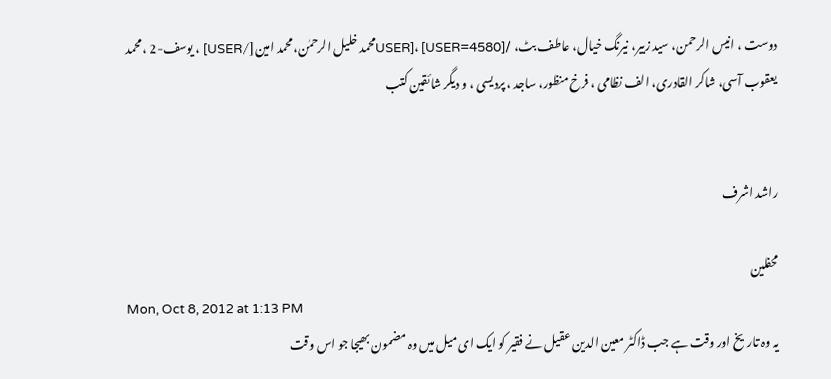دوست ، انیس الرحمن، سید زبیر، نیرنگ خیال، عاطف بٹ، /USER]، [USER=4580]محمد خلیل الرحمٰن،محمد امین[/USER] ، یوسف-2 ، محمد یعقوب آسی، شاکر القادری، الف نظامی ، فرخ منظور، ساجد ، پردیسی ، و دیگر شائقین کتب


راشد اشرف

محفلین
Mon, Oct 8, 2012 at 1:13 PM
یہ وہ تاریخ اور وقت ہے جب ڈاکٹر معین الدین عقیل نے فقیر کو ایک ای میل میں وہ مضمون بھیجا جو اس وقت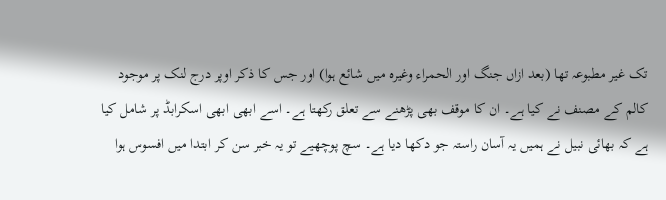تک غیر مطبوعہ تھا (بعد ازاں جنگ اور الحمراء وغیرہ میں شائع ہوا) اور جس کا ذکر اوپر درج لنک پر موجود کالم کے مصنف نے کیا ہے۔ ان کا موقف بھی پڑھنے سے تعلق رکھتا ہے۔ اسے ابھی ابھی اسکرابڈ پر شامل کیا ہے کہ بھائی نبیل نے ہمیں یہ آسان راستہ جو دکھا دیا ہے۔ سچ پوچھیے تو یہ خبر سن کر ابتدا میں افسوس ہوا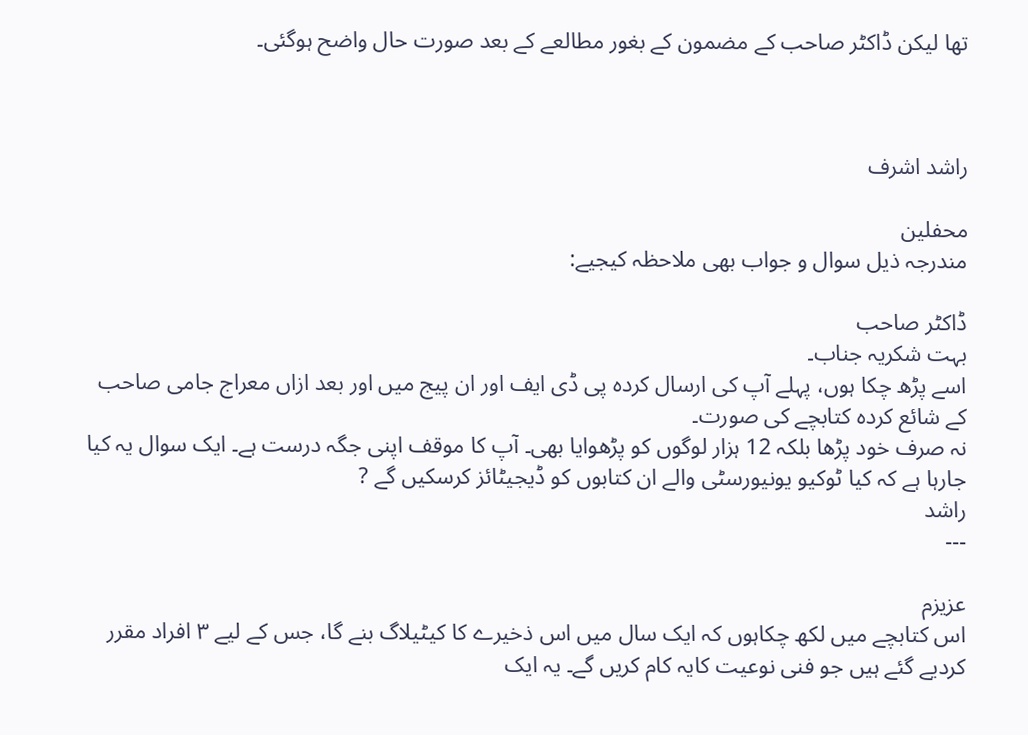تھا لیکن ڈاکٹر صاحب کے مضمون کے بغور مطالعے کے بعد صورت حال واضح ہوگئی۔



راشد اشرف

محفلین
مندرجہ ذیل سوال و جواب بھی ملاحظہ کیجیے:

ڈاکٹر صاحب
بہت شکریہ جناب۔
اسے پڑھ چکا ہوں، پہلے آپ کی ارسال کردہ پی ڈی ایف اور ان پیج میں اور بعد ازاں معراج جامی صاحب کے شائع کردہ کتابچے کی صورت۔
نہ صرف خود پڑھا بلکہ 12 ہزار لوگوں کو پڑھوایا بھی۔ آپ کا موقف اپنی جگہ درست ہے۔ ایک سوال یہ کیا جارہا ہے کہ کیا ٹوکیو یونیورسٹی والے ان کتابوں کو ڈیجیٹائز کرسکیں گے ?
راشد
---

عزیزم
اس کتابچے میں لکھ چکاہوں کہ ایک سال میں اس ذخیرے کا کیٹیلاگ بنے گا، جس کے لیے ۳ افراد مقرر کردیے گئے ہیں جو فنی نوعیت کایہ کام کریں گے۔ یہ ایک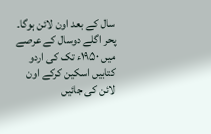سال کے بعد اون لائن ہوگا۔ پحر اگلے دوسال کے عرصے میں ۱۹۵۰ء تک کی اردو کتابیں اسکین کرکے اون لائن کی جائیں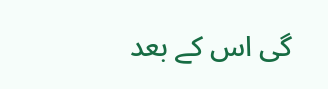گی اس کے بعد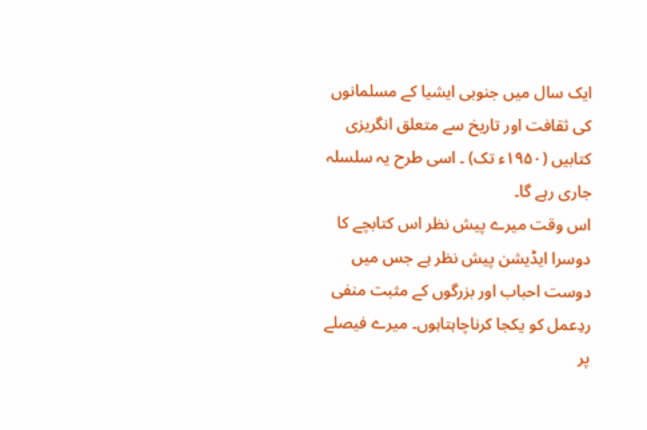ایک سال میں جنوبی ایشیا کے مسلمانوں کی ثقافت اور تاریخ سے متعلق انگریزی کتابیں (۱۹۵۰ء تک) ۔ اسی طرح یہ سلسلہ جاری رہے گا۔
اس وقت میرے پیش نظر اس کتابچے کا دوسرا ایڈیشن پیش نظر ہے جس میں دوست احباب اور بزرگوں کے مثبت منفی ردِعمل کو یکجا کرناچاہتاہوں۔ میرے فیصلے پر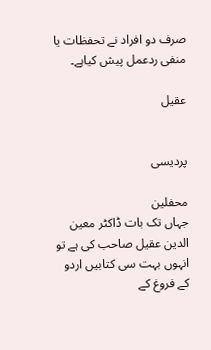صرف دو افراد نے تحفظات یا منفی ردعمل پیش کیاہے۔

عقیل


پردیسی

محفلین
جہاں تک بات ڈاکٹر معین الدین عقیل صاحب کی ہے تو انہوں بہت سی کتابیں اردو کے فروغ کے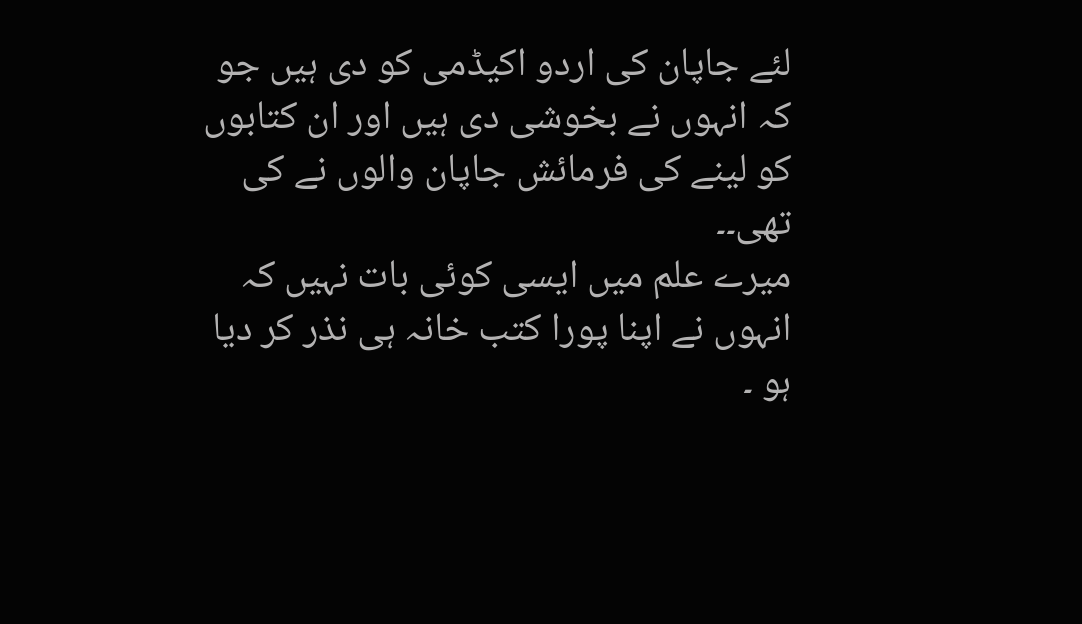لئے جاپان کی اردو اکیڈمی کو دی ہیں جو کہ انہوں نے بخوشی دی ہیں اور ان کتابوں کو لینے کی فرمائش جاپان والوں نے کی تھی۔۔
میرے علم میں ایسی کوئی بات نہیں کہ انہوں نے اپنا پورا کتب خانہ ہی نذر کر دیا ہو ۔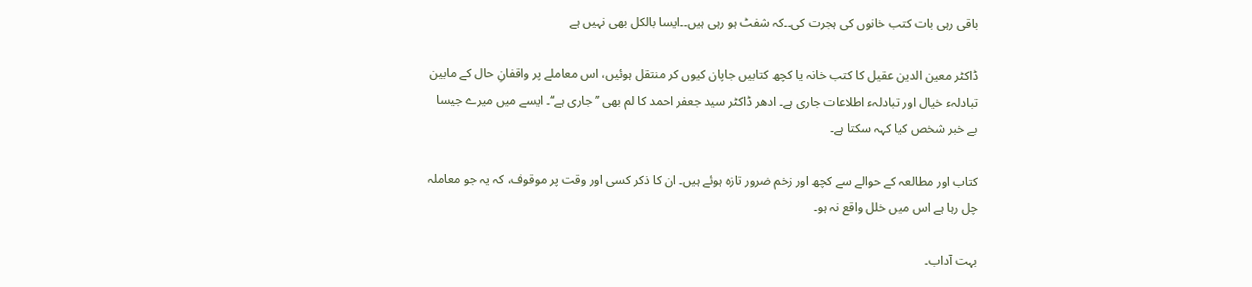باقی رہی بات کتب خانوں کی ہجرت کی۔۔کہ شفٹ ہو رہی ہیں۔۔ایسا بالکل بھی نہیں ہے

ڈاکٹر معین الدین عقیل کا کتب خانہ یا کچھ کتابیں جاپان کیوں کر منتقل ہوئیں، اس معاملے پر واقفانِ حال کے مابین تبادلہء خیال اور تبادلہء اطلاعات جاری ہے۔ ادھر ڈاکٹر سید جعفر احمد کا لم بھی ’’جاری ہے‘‘۔ ایسے میں میرے جیسا بے خبر شخص کیا کہہ سکتا ہے۔

کتاب اور مطالعہ کے حوالے سے کچھ اور زخم ضرور تازہ ہوئے ہیں۔ ان کا ذکر کسی اور وقت پر موقوف، کہ یہ جو معاملہ چل رہا ہے اس میں خلل واقع نہ ہو۔

بہت آداب۔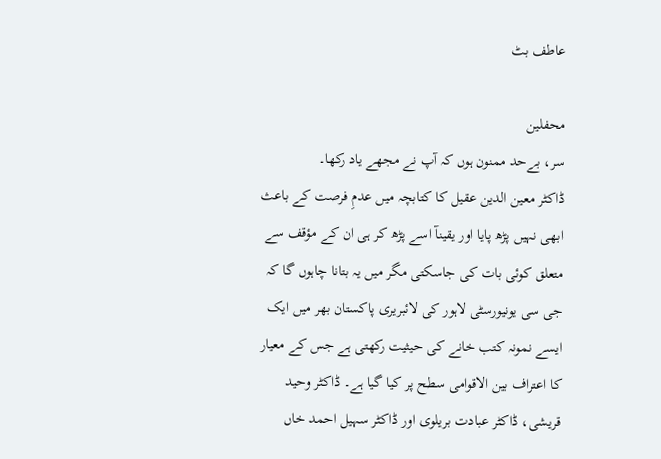عاطف بٹ

محفلین
سر، بےحد ممنون ہوں کہ آپ نے مجھے یاد رکھا۔
ڈاکٹر معین الدین عقیل کا کتابچہ میں عدمِ فرصت کے باعث ابھی نہیں پڑھ پایا اور یقینآ اسے پڑھ کر ہی ان کے مؤقف سے متعلق کوئی بات کی جاسکتی مگر میں یہ بتانا چاہوں گا کہ جی سی یونیورسٹی لاہور کی لائبریری پاکستان بھر میں ایک ایسے نمونہ کتب خانے کی حیثیت رکھتی ہے جس کے معیار کا اعتراف بین الاقوامی سطح پر کیا گیا ہے۔ ڈاکٹر وحید قریشی، ڈاکٹر عبادت بریلوی اور ڈاکٹر سہیل احمد خاں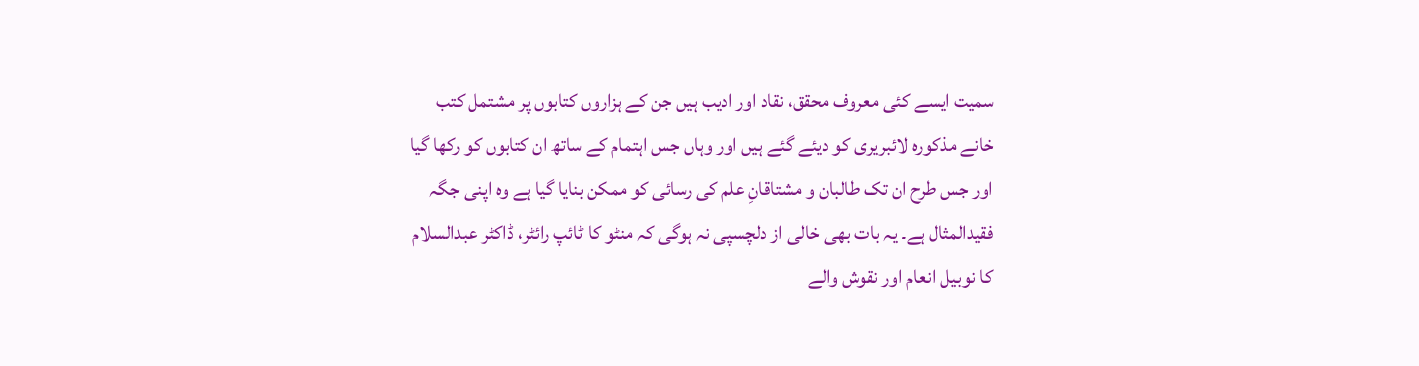سمیت ایسے کئی معروف محقق، نقاد اور ادیب ہیں جن کے ہزاروں کتابوں پر مشتمل کتب خانے مذکورہ لائبریری کو دیئے گئے ہیں اور وہاں جس اہتمام کے ساتھ ان کتابوں کو رکھا گیا اور جس طرح ان تک طالبان و مشتاقانِ علم کی رسائی کو ممکن بنایا گیا ہے وہ اپنی جگہ فقیدالمثال ہے۔ یہ بات بھی خالی از دلچسپی نہ ہوگی کہ منٹو کا ٹائپ رائٹر، ڈاکٹر عبدالسلام کا نوبیل انعام اور نقوش والے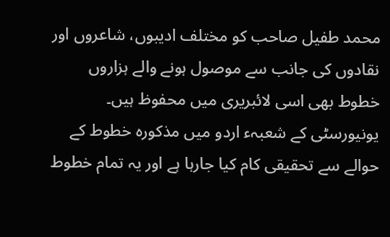محمد طفیل صاحب کو مختلف ادیبوں، شاعروں اور نقادوں کی جانب سے موصول ہونے والے ہزاروں خطوط بھی اسی لائبریری میں محفوظ ہیں۔ یونیورسٹی کے شعبہء اردو میں مذکورہ خطوط کے حوالے سے تحقیقی کام کیا جارہا ہے اور یہ تمام خطوط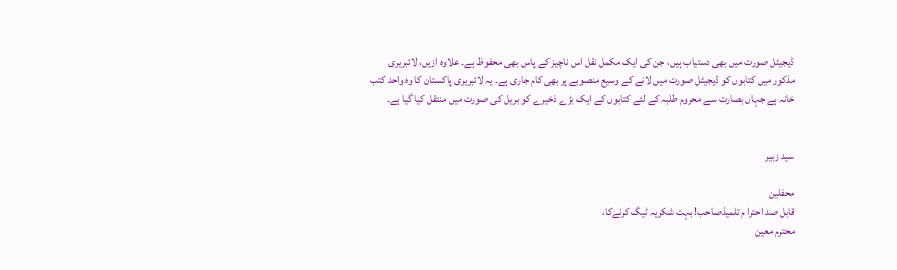ڈیجیٹل صورت میں بھی دستیاب ہیں، جن کی ایک مکمل نقل اس ناچیز کے پاس بھی محفوظ ہے۔ علاوہ ازیں، لائبریری مذکور میں کتابوں کو ڈیجیٹل صورت میں لانے کے وسیع منصوبے پر بھی کام جاری ہے۔ یہ لائبریری پاکستان کا وہ واحد کتب خانہ ہے جہاں بصارت سے محروم طلبہ کے لئے کتابوں کے ایک بڑے ذخیرے کو بریل کی صورت میں منتقل کیا گیا ہے۔


سید زبیر

محفلین
قابل صد احترا م تلمیذصاحب! بہت شکریہ ٹیگ کرنےکا،
محترم معین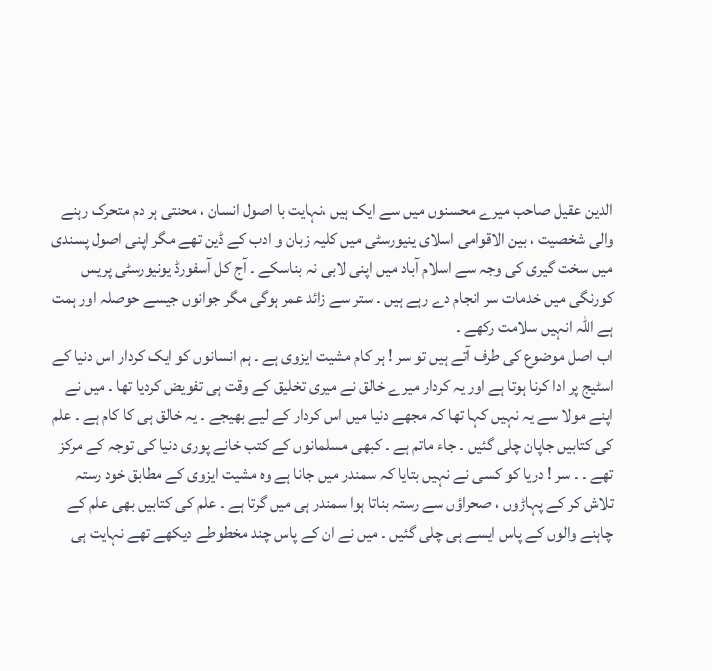الدین عقیل صاحب میرے محسنوں میں سے ایک ہیں ،نہایت با اصول انسان ، محنتی ہر دم متحرک رہنے والی شخصیت ، بین الاقوامی اسلای ینیورسٹی میں کلیہ زبان و ادب کے ڈین تھے مگر اپنی اصول پسندی میں سخت گیری کی وجہ سے اسلام آباد میں اپنی لابی نہ بناسکے ۔ آج کل آسفورڈ یونیورسٹی پریس کورنگی میں خدمات سر انجام دے رہے ہیں ۔ ستر سے زائد عمر ہوگی مگر جوانوں جیسے حوصلہ اور ہمت ہے اللہ انہیں سلامت رکھے ۔
اب اصل موضوع کی طرف آتے ہیں تو سر ! ہر کام مشیت ایزوی ہے ۔ ہم انسانوں کو ایک کردار اس دنیا کے اسٹیج پر ادا کرنا ہوتا ہے اور یہ کردار میرے خالق نے میری تخلیق کے وقت ہی تفویض کردیا تھا ۔ میں نے اپنے مولا سے یہ نہیں کہا تھا کہ مجھے دنیا میں اس کردار کے لیے بھیجے ۔ یہ خالق ہی کا کام ہے ۔ علم کی کتابیں جاپان چلی گئیں ۔ جاء ماتم ہے ۔ کبھی مسلمانوں کے کتب خانے پوری دنیا کی توجہ کے مرکز تھے ۔ ۔ سر ! دریا کو کسی نے نہیں بتایا کہ سمندر میں جانا ہے وہ مشیت ایزوی کے مطابق خود رستہ تلاش کر کے پہاڑوں ، صحراؤں سے رستہ بناتا ہوا سمندر ہی میں گرتا ہے ۔ علم کی کتابیں بھی علم کے چاہنے والوں کے پاس ایسے ہی چلی گئیں ۔ میں نے ان کے پاس چند مخطوطے دیکھے تھے نہایت ہی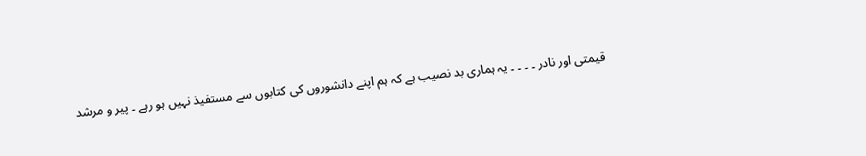قیمتی اور نادر ۔ ۔ ۔ ۔ یہ ہماری بد نصیب ہے کہ ہم اپنے دانشوروں کی کتابوں سے مستفیذ نہیں ہو رہے ۔ پیر و مرشد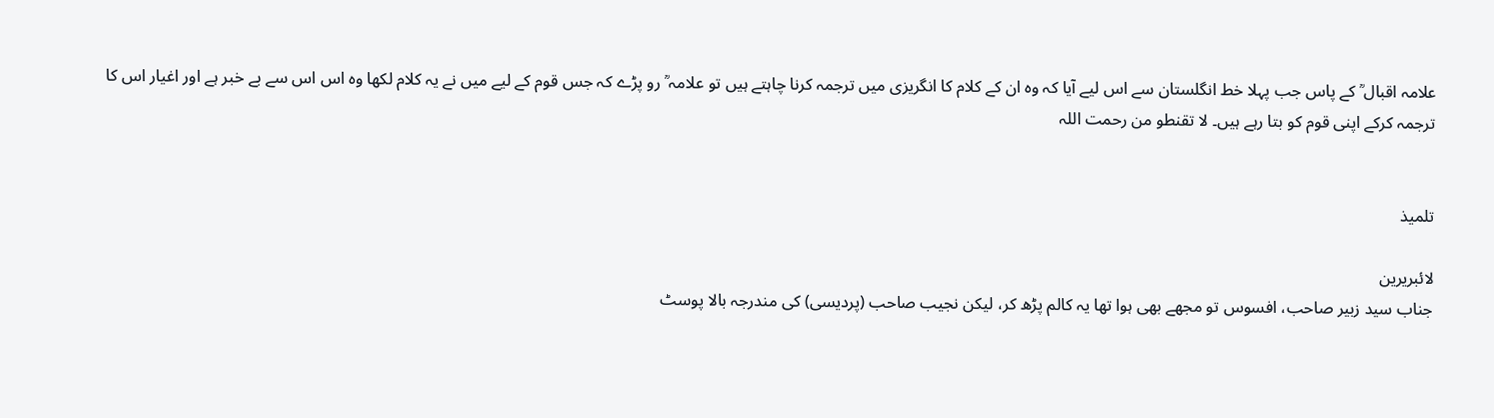علامہ اقبال ؒ کے پاس جب پہلا خط انگلستان سے اس لیے آیا کہ وہ ان کے کلام کا انگریزی میں ترجمہ کرنا چاہتے ہیں تو علامہ ؒ رو پڑے کہ جس قوم کے لیے میں نے یہ کلام لکھا وہ اس اس سے بے خبر ہے اور اغیار اس کا ترجمہ کرکے اپنی قوم کو بتا رہے ہیں۔ لا تقنطو من رحمت اللہ


تلمیذ

لائبریرین
جناب سید زبیر صاحب، افسوس تو مجھے بھی ہوا تھا یہ کالم پڑھ کر، لیکن نجیب صاحب (پردیسی) کی مندرجہ بالا پوسٹ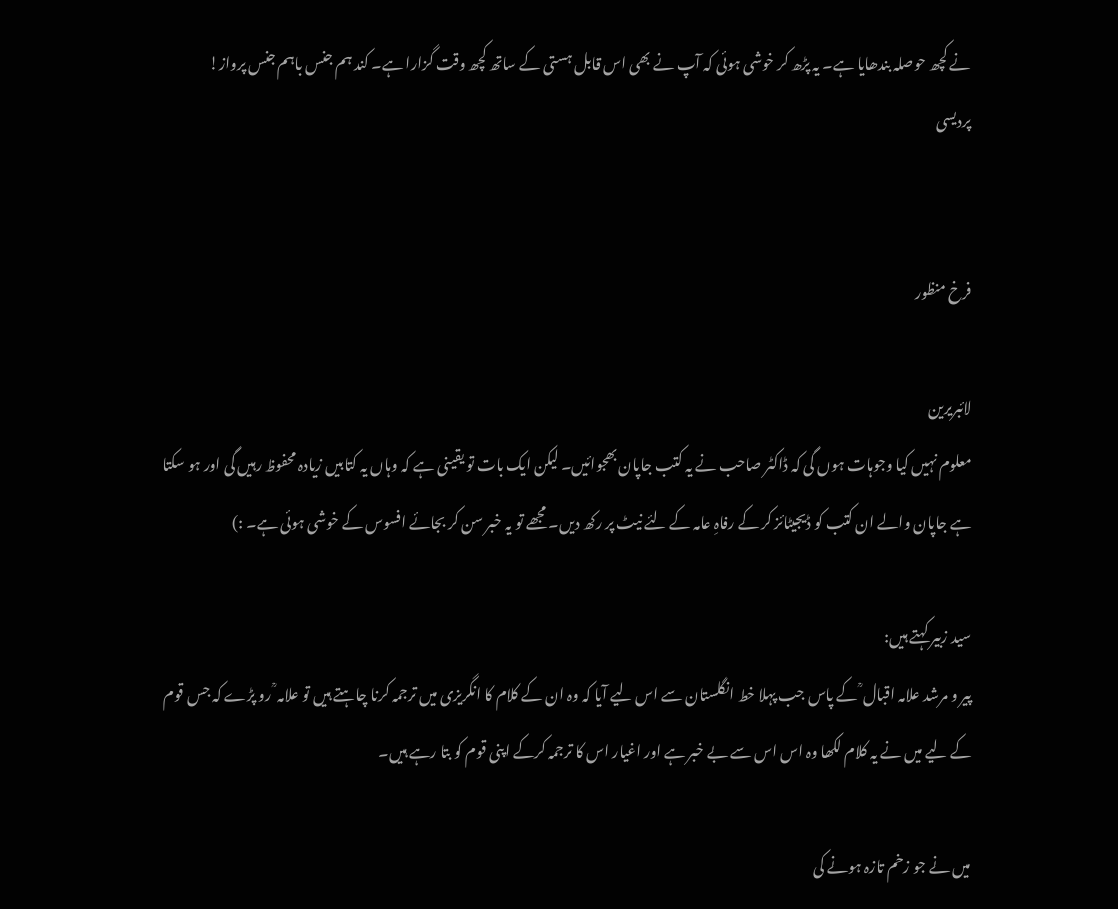نے کچھ حوصلہ بندھایا ہے۔ یہ پڑھ کر خوشی ہوئی کہ آپ نے بھی اس قابل ہستی کے ساتھ کچھ وقت گزارا ہے۔ کند ہم جنس باہم جنس پرواز!
پردیسی


فرخ منظور

لائبریرین
معلوم نہیں کیا وجوہات ہوں گی کہ ڈاکٹر صاحب نے یہ کتب جاپان بھجوائیں۔ لیکن ایک بات تو یقینی ہے کہ وہاں یہ کتابیں زیادہ محفوظ رہیں گی اور ہو سکتا ہے جاپان والے ان کتب کو ڈیجیٹائز کر کے رفاہِ عامہ کے لئے نیٹ پر رکھ دیں۔ مجھے تو یہ خبر سن کر بجائے افسوس کے خوشی ہوئی ہے۔ :)

سید زبیر کہتے ہیں:
پیر و مرشد علامہ اقبال ؒ کے پاس جب پہلا خط انگلستان سے اس لیے آیا کہ وہ ان کے کلام کا انگریزی میں ترجمہ کرنا چاہتے ہیں تو علامہ ؒ رو پڑے کہ جس قوم کے لیے میں نے یہ کلام لکھا وہ اس اس سے بے خبر ہے اور اغیار اس کا ترجمہ کرکے اپنی قوم کو بتا رہے ہیں۔

میں نے جو زخم تازہ ہونے کی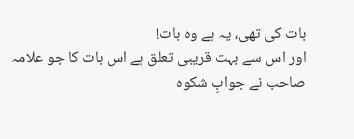بات کی تھی، یہ ہے وہ بات!
اور اس سے بہت قریبی تعلق ہے اس بات کا جو علامہ صاحب نے جوابِ شکوہ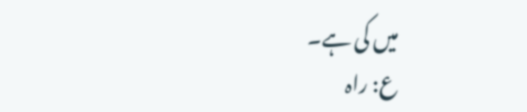میں کی ہے۔
ع: راہ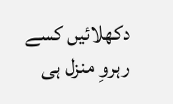دکھلائیں کسے رہروِ منزل ہی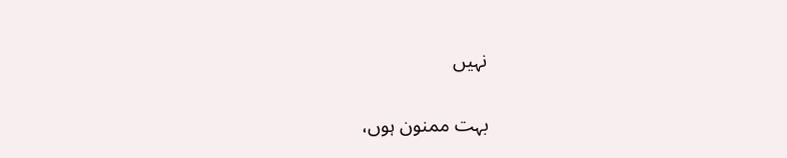نہیں

بہت ممنون ہوں،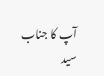آپ کا جناب سید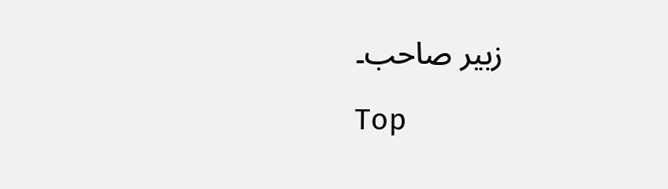زبیر صاحب۔

Top